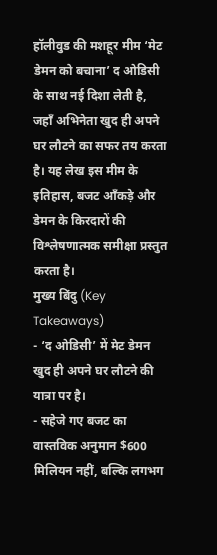हॉलीवुड की मशहूर मीम ‘मेट डेमन को बचाना’ द ओडिसी के साथ नई दिशा लेती है, जहाँ अभिनेता खुद ही अपने घर लौटने का सफर तय करता है। यह लेख इस मीम के इतिहास, बजट आँकड़े और डेमन के किरदारों की विश्लेषणात्मक समीक्षा प्रस्तुत करता है।
मुख्य बिंदु (Key Takeaways)
- ‘द ओडिसी’ में मेट डेमन खुद ही अपने घर लौटने की यात्रा पर है।
- सहेजे गए बजट का वास्तविक अनुमान $600 मिलियन नहीं, बल्कि लगभग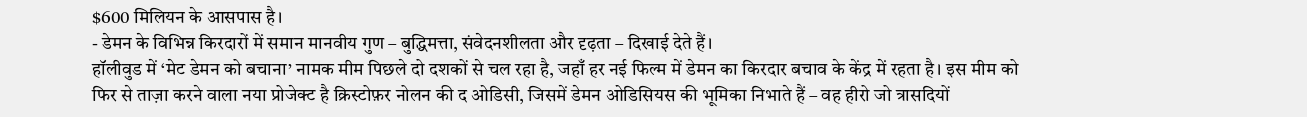$600 मिलियन के आसपास है।
- डेमन के विभिन्न किरदारों में समान मानवीय गुण – बुद्धिमत्ता, संवेदनशीलता और दृढ़ता – दिखाई देते हैं।
हॉलीवुड में ‘मेट डेमन को बचाना’ नामक मीम पिछले दो दशकों से चल रहा है, जहाँ हर नई फिल्म में डेमन का किरदार बचाव के केंद्र में रहता है। इस मीम को फिर से ताज़ा करने वाला नया प्रोजेक्ट है क्रिस्टोफ़र नोलन की द ओडिसी, जिसमें डेमन ओडिसियस की भूमिका निभाते हैं – वह हीरो जो त्रासदियों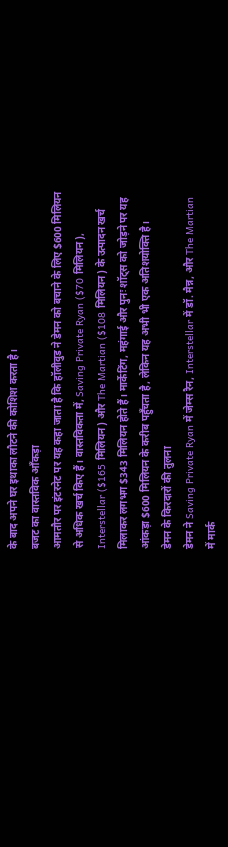के बाद अपने घर इथाका लौटने की कोशिश करता है।
बजट का वास्तविक आँकड़ा
आमतौर पर इंटरनेट पर यह कहा जाता है कि हॉलीवुड ने डेमन को बचाने के लिए $600 मिलियन से अधिक खर्च किए हैं। वास्तविकता में, Saving Private Ryan ($70 मिलियन), Interstellar ($165 मिलियन) और The Martian ($108 मिलियन) के उत्पादन खर्च मिलाकर लगभग $343 मिलियन होते हैं। मार्केटिंग, महंगाई और पुनः शॉट्स को जोड़ने पर यह आंकड़ा $600 मिलियन के करीब पहुँचता है, लेकिन यह अभी भी एक अतिशयोक्ति है।
डेमन के किरदारों की तुलना
डेमन ने Saving Private Ryan में जेम्स रैन, Interstellar में डॉ. मैन्न, और The Martian में मार्क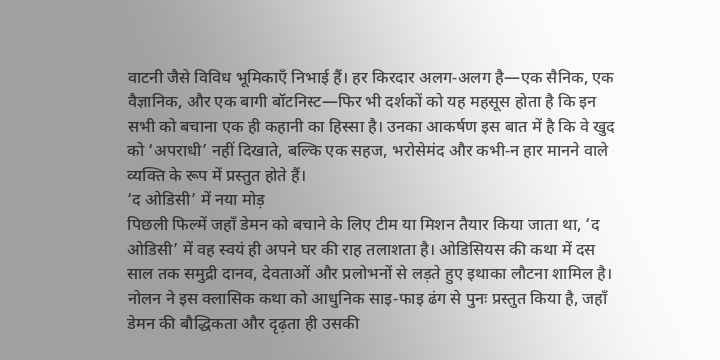वाटनी जैसे विविध भूमिकाएँ निभाई हैं। हर किरदार अलग‑अलग है—एक सैनिक, एक वैज्ञानिक, और एक बागी बॉटनिस्ट—फिर भी दर्शकों को यह महसूस होता है कि इन सभी को बचाना एक ही कहानी का हिस्सा है। उनका आकर्षण इस बात में है कि वे खुद को ‘अपराधी’ नहीं दिखाते, बल्कि एक सहज, भरोसेमंद और कभी‑न हार मानने वाले व्यक्ति के रूप में प्रस्तुत होते हैं।
‘द ओडिसी’ में नया मोड़
पिछली फिल्में जहाँ डेमन को बचाने के लिए टीम या मिशन तैयार किया जाता था, ‘द ओडिसी’ में वह स्वयं ही अपने घर की राह तलाशता है। ओडिसियस की कथा में दस साल तक समुद्री दानव, देवताओं और प्रलोभनों से लड़ते हुए इथाका लौटना शामिल है। नोलन ने इस क्लासिक कथा को आधुनिक साइ‑फाइ ढंग से पुनः प्रस्तुत किया है, जहाँ डेमन की बौद्धिकता और दृढ़ता ही उसकी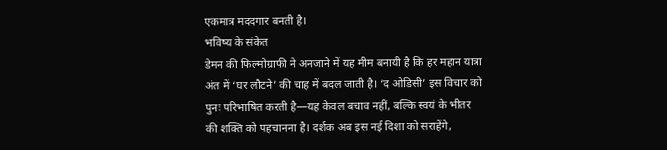एकमात्र मददगार बनती है।
भविष्य के संकेत
डेमन की फिल्मोग्राफी ने अनजाने में यह मीम बनायी है कि हर महान यात्रा अंत में ‘घर लौटने’ की चाह में बदल जाती है। ‘द ओडिसी’ इस विचार को पुनः परिभाषित करती है—यह केवल बचाव नहीं, बल्कि स्वयं के भीतर की शक्ति को पहचानना है। दर्शक अब इस नई दिशा को सराहेंगे,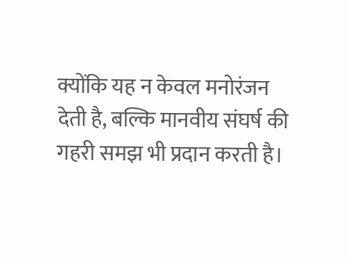क्योंकि यह न केवल मनोरंजन देती है, बल्कि मानवीय संघर्ष की गहरी समझ भी प्रदान करती है।